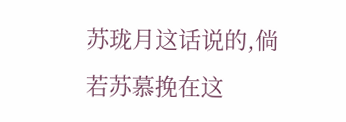苏珑月这话说的,倘若苏慕挽在这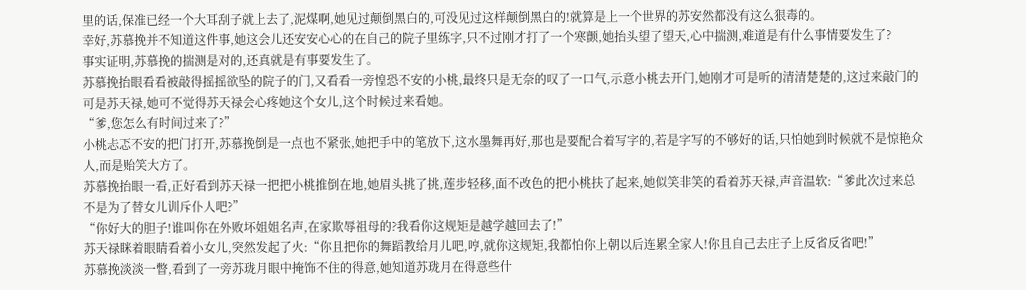里的话,保准已经一个大耳刮子就上去了,泥煤啊,她见过颠倒黑白的,可没见过这样颠倒黑白的!就算是上一个世界的苏安然都没有这么狠毒的。
幸好,苏慕挽并不知道这件事,她这会儿还安安心心的在自己的院子里练字,只不过刚才打了一个寒颤,她抬头望了望天,心中揣测,难道是有什么事情要发生了?
事实证明,苏慕挽的揣测是对的,还真就是有事要发生了。
苏慕挽抬眼看看被敲得摇摇欲坠的院子的门,又看看一旁惶恐不安的小桃,最终只是无奈的叹了一口气,示意小桃去开门,她刚才可是听的清清楚楚的,这过来敲门的可是苏天禄,她可不觉得苏天禄会心疼她这个女儿,这个时候过来看她。
“爹,您怎么有时间过来了?”
小桃忐忑不安的把门打开,苏慕挽倒是一点也不紧张,她把手中的笔放下,这水墨舞再好,那也是要配合着写字的,若是字写的不够好的话,只怕她到时候就不是惊艳众人,而是贻笑大方了。
苏慕挽抬眼一看,正好看到苏天禄一把把小桃推倒在地,她眉头挑了挑,莲步轻移,面不改色的把小桃扶了起来,她似笑非笑的看着苏天禄,声音温软:“爹此次过来总不是为了替女儿训斥仆人吧?”
“你好大的胆子!谁叫你在外败坏姐姐名声,在家欺辱祖母的?我看你这规矩是越学越回去了!”
苏天禄眯着眼睛看着小女儿,突然发起了火:“你且把你的舞蹈教给月儿吧,哼,就你这规矩,我都怕你上朝以后连累全家人!你且自己去庄子上反省反省吧!”
苏慕挽淡淡一瞥,看到了一旁苏珑月眼中掩饰不住的得意,她知道苏珑月在得意些什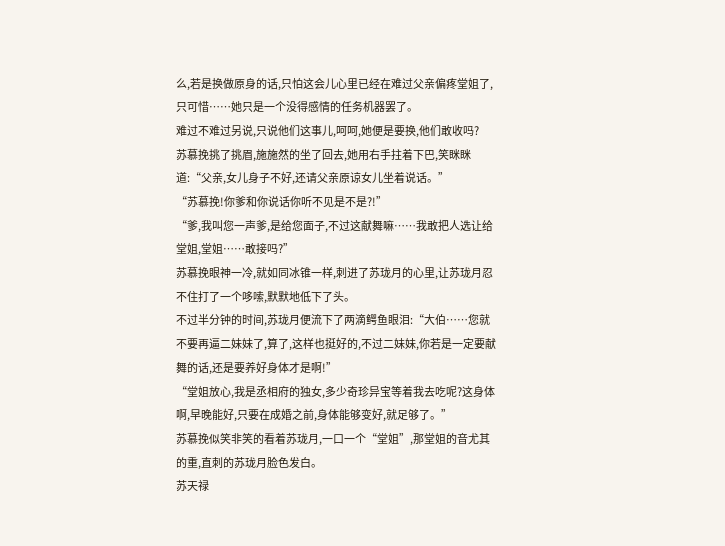么,若是换做原身的话,只怕这会儿心里已经在难过父亲偏疼堂姐了,只可惜……她只是一个没得感情的任务机器罢了。
难过不难过另说,只说他们这事儿,呵呵,她便是要换,他们敢收吗?
苏慕挽挑了挑眉,施施然的坐了回去,她用右手拄着下巴,笑眯眯道:“父亲,女儿身子不好,还请父亲原谅女儿坐着说话。”
“苏慕挽!你爹和你说话你听不见是不是?!”
“爹,我叫您一声爹,是给您面子,不过这献舞嘛……我敢把人选让给堂姐,堂姐……敢接吗?”
苏慕挽眼神一冷,就如同冰锥一样,刺进了苏珑月的心里,让苏珑月忍不住打了一个哆嗦,默默地低下了头。
不过半分钟的时间,苏珑月便流下了两滴鳄鱼眼泪:“大伯……您就不要再逼二妹妹了,算了,这样也挺好的,不过二妹妹,你若是一定要献舞的话,还是要养好身体才是啊!”
“堂姐放心,我是丞相府的独女,多少奇珍异宝等着我去吃呢?这身体啊,早晚能好,只要在成婚之前,身体能够变好,就足够了。”
苏慕挽似笑非笑的看着苏珑月,一口一个“堂姐”,那堂姐的音尤其的重,直刺的苏珑月脸色发白。
苏天禄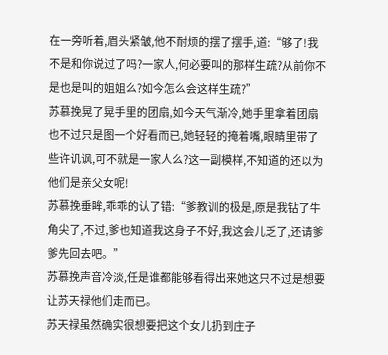在一旁听着,眉头紧皱,他不耐烦的摆了摆手,道:“够了!我不是和你说过了吗?一家人,何必要叫的那样生疏?从前你不是也是叫的姐姐么?如今怎么会这样生疏?”
苏慕挽晃了晃手里的团扇,如今天气渐冷,她手里拿着团扇也不过只是图一个好看而已,她轻轻的掩着嘴,眼睛里带了些许讥讽,可不就是一家人么?这一副模样,不知道的还以为他们是亲父女呢!
苏慕挽垂眸,乖乖的认了错:“爹教训的极是,原是我钻了牛角尖了,不过,爹也知道我这身子不好,我这会儿乏了,还请爹爹先回去吧。”
苏慕挽声音冷淡,任是谁都能够看得出来她这只不过是想要让苏天禄他们走而已。
苏天禄虽然确实很想要把这个女儿扔到庄子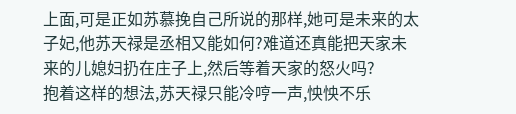上面,可是正如苏慕挽自己所说的那样,她可是未来的太子妃,他苏天禄是丞相又能如何?难道还真能把天家未来的儿媳妇扔在庄子上,然后等着天家的怒火吗?
抱着这样的想法,苏天禄只能冷哼一声,怏怏不乐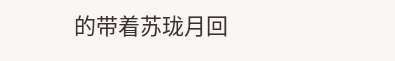的带着苏珑月回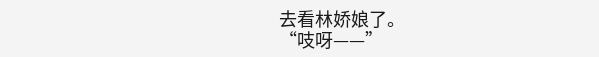去看林娇娘了。
“吱呀——”